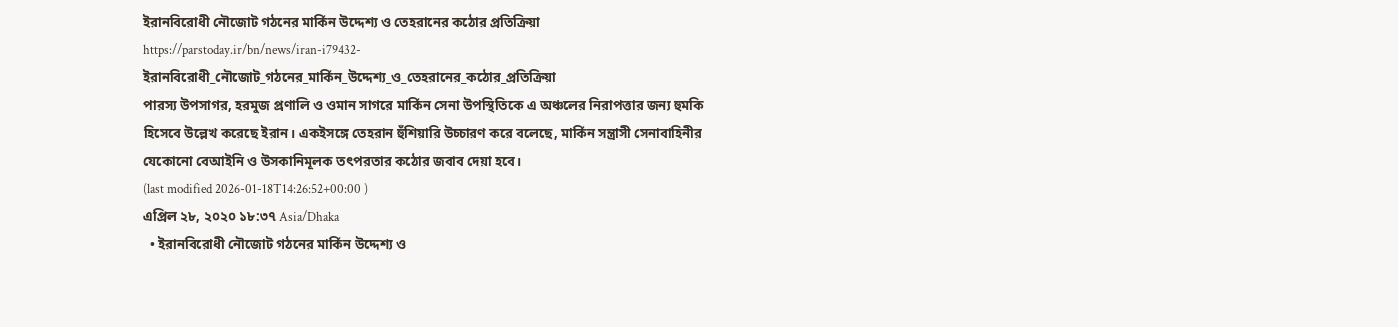ইরানবিরোধী নৌজোট গঠনের মার্কিন উদ্দেশ্য ও তেহরানের কঠোর প্রতিক্রিয়া
https://parstoday.ir/bn/news/iran-i79432-ইরানবিরোধী_নৌজোট_গঠনের_মার্কিন_উদ্দেশ্য_ও_তেহরানের_কঠোর_প্রতিক্রিয়া
পারস্য উপসাগর, হরমুজ প্রণালি ও ওমান সাগরে মার্কিন সেনা উপস্থিতিকে এ অঞ্চলের নিরাপত্তার জন্য হুমকি হিসেবে উল্লেখ করেছে ইরান। একইসঙ্গে তেহরান হুঁশিয়ারি উচ্চারণ করে বলেছে, মার্কিন সন্ত্রাসী সেনাবাহিনীর যেকোনো বেআইনি ও উসকানিমূলক তৎপরতার কঠোর জবাব দেয়া হবে।
(last modified 2026-01-18T14:26:52+00:00 )
এপ্রিল ২৮, ২০২০ ১৮:৩৭ Asia/Dhaka
  • ইরানবিরোধী নৌজোট গঠনের মার্কিন উদ্দেশ্য ও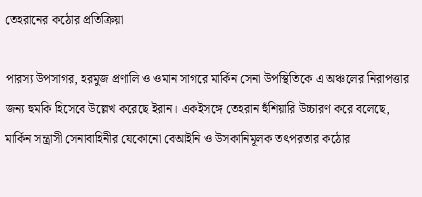তেহরানের কঠোর প্রতিক্রিয়া

পারস্য উপসাগর, হরমুজ প্রণালি ও ওমান সাগরে মার্কিন সেনা উপস্থিতিকে এ অঞ্চলের নিরাপত্তার জন্য হুমকি হিসেবে উল্লেখ করেছে ইরান। একইসঙ্গে তেহরান হুঁশিয়ারি উচ্চারণ করে বলেছে, মার্কিন সন্ত্রাসী সেনাবাহিনীর যেকোনো বেআইনি ও উসকানিমূলক তৎপরতার কঠোর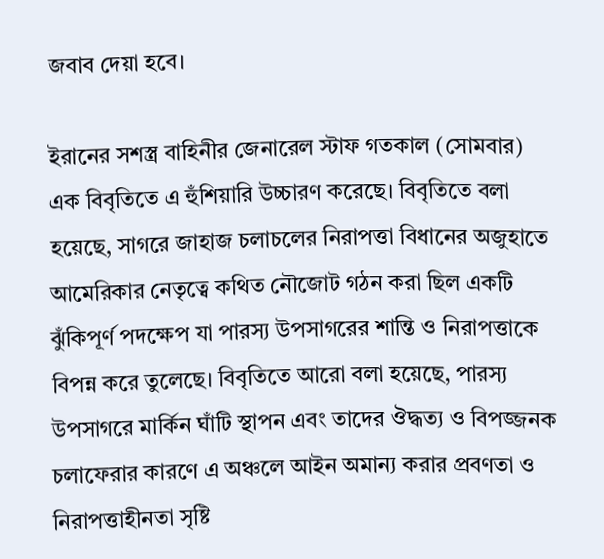জবাব দেয়া হবে।

ইরানের সশস্ত্র বাহিনীর জেনারেল স্টাফ গতকাল (সোমবার) এক বিবৃতিতে এ হুঁশিয়ারি উচ্চারণ করেছে। বিবৃতিতে বলা হয়েছে, সাগরে জাহাজ চলাচলের নিরাপত্তা বিধানের অজুহাতে আমেরিকার নেতৃত্বে কথিত নৌজোট গঠন করা ছিল একটি ঝুঁকিপূর্ণ পদক্ষেপ যা পারস্য উপসাগরের শান্তি ও নিরাপত্তাকে বিপন্ন করে তুলেছে। বিবৃতিতে আরো বলা হয়েছে, পারস্য উপসাগরে মার্কিন ঘাঁটি স্থাপন এবং তাদের ঔদ্ধত্য ও বিপজ্জনক চলাফেরার কারণে এ অঞ্চলে আইন অমান্য করার প্রবণতা ও নিরাপত্তাহীনতা সৃষ্টি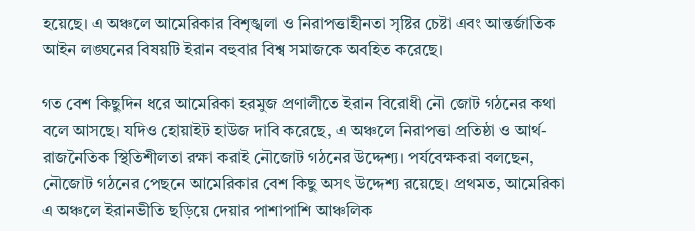হয়েছে। এ অঞ্চলে আমেরিকার বিশৃঙ্খলা ও নিরাপত্তাহীনতা সৃষ্টির চেষ্টা এবং আন্তর্জাতিক আইন লঙ্ঘনের বিষয়টি ইরান বহুবার বিশ্ব সমাজকে অবহিত করেছে।

গত বেশ কিছুদিন ধরে আমেরিকা হরমুজ প্রণালীতে ইরান বিরোধী নৌ জোট গঠনের কথা বলে আসছে। যদিও হোয়াইট হাউজ দাবি করেছে, এ অঞ্চলে নিরাপত্তা প্রতিষ্ঠা ও আর্থ-রাজনৈতিক স্থিতিশীলতা রক্ষা করাই নৌজোট গঠনের উদ্দেশ্য। পর্যবেক্ষকরা বলছেন, নৌজোট গঠনের পেছনে আমেরিকার বেশ কিছু অসৎ উদ্দেশ্য রয়েছে। প্রথমত, আমেরিকা এ অঞ্চলে ইরানভীতি ছড়িয়ে দেয়ার পাশাপাশি আঞ্চলিক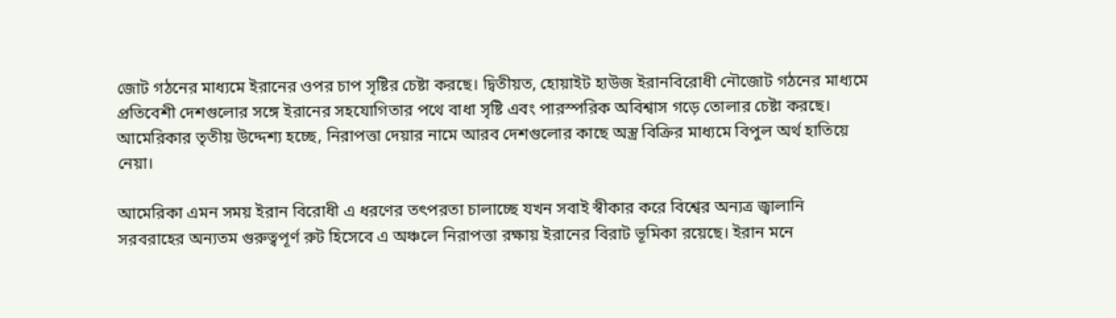জোট গঠনের মাধ্যমে ইরানের ওপর চাপ সৃষ্টির চেষ্টা করছে। দ্বিতীয়ত, হোয়াইট হাউজ ইরানবিরোধী নৌজোট গঠনের মাধ্যমে প্রতিবেশী দেশগুলোর সঙ্গে ইরানের সহযোগিতার পথে বাধা সৃষ্টি এবং পারস্পরিক অবিশ্বাস গড়ে তোলার চেষ্টা করছে। আমেরিকার তৃতীয় উদ্দেশ্য হচ্ছে, নিরাপত্তা দেয়ার নামে আরব দেশগুলোর কাছে অস্ত্র বিক্রির মাধ্যমে বিপুল অর্থ হাতিয়ে নেয়া।

আমেরিকা এমন সময় ইরান বিরোধী এ ধরণের তৎপরতা চালাচ্ছে যখন সবাই স্বীকার করে বিশ্বের অন্যত্র জ্বালানি সরবরাহের অন্যতম গুরুত্বপূর্ণ রুট হিসেবে এ অঞ্চলে নিরাপত্তা রক্ষায় ইরানের বিরাট ভূমিকা রয়েছে। ইরান মনে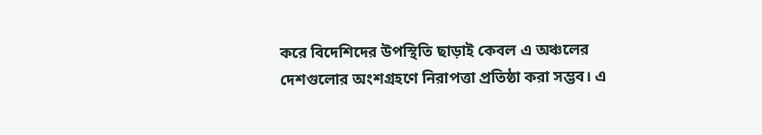করে বিদেশিদের উপস্থিতি ছাড়াই কেবল এ অঞ্চলের দেশগুলোর অংশগ্রহণে নিরাপত্তা প্রতিষ্ঠা করা সম্ভব। এ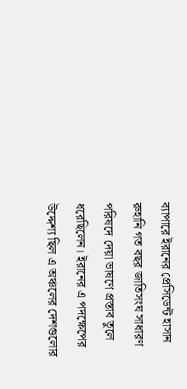ব্যাপারে ইরানের প্রেসিডেন্ট হাসান রুহানি গত বছর জাতিসংঘ সাধারণ পরিষদে দেয়া ভাষণে প্রস্তাব তুলে ধরেছিলেন। ইরানের এ পদক্ষেপের উদ্দেশ্য ছিল এ অঞ্চলের দেশগুলোর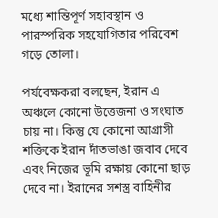মধ্যে শান্তিপূর্ণ সহাবস্থান ও পারস্পরিক সহযোগিতার পরিবেশ গড়ে তোলা।

পর্যবেক্ষকরা বলছেন, ইরান এ অঞ্চলে কোনো উত্তেজনা ও সংঘাত চায় না। কিন্তু যে কোনো আগ্রাসী শক্তিকে ইরান দাঁতভাঙা জবাব দেবে এবং নিজের ভূমি রক্ষায় কোনো ছাড় দেবে না। ইরানের সশস্ত্র বাহিনীর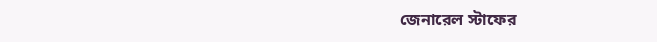জেনারেল স্টাফের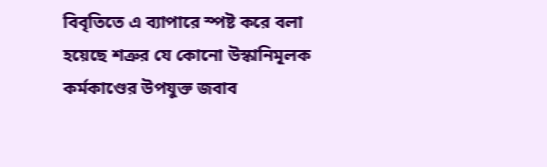বিবৃতিতে এ ব্যাপারে স্পষ্ট করে বলা হয়েছে শত্রুর যে কোনো উস্কানিমূলক কর্মকাণ্ডের উপযুক্ত জবাব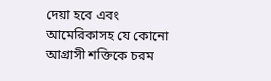দেয়া হবে এবং আমেরিকাসহ যে কোনো আগ্রাসী শক্তিকে চরম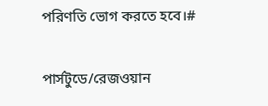পরিণতি ভোগ করতে হবে।#

পার্সটুডে/রেজওয়ান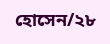হোসেন/২৮